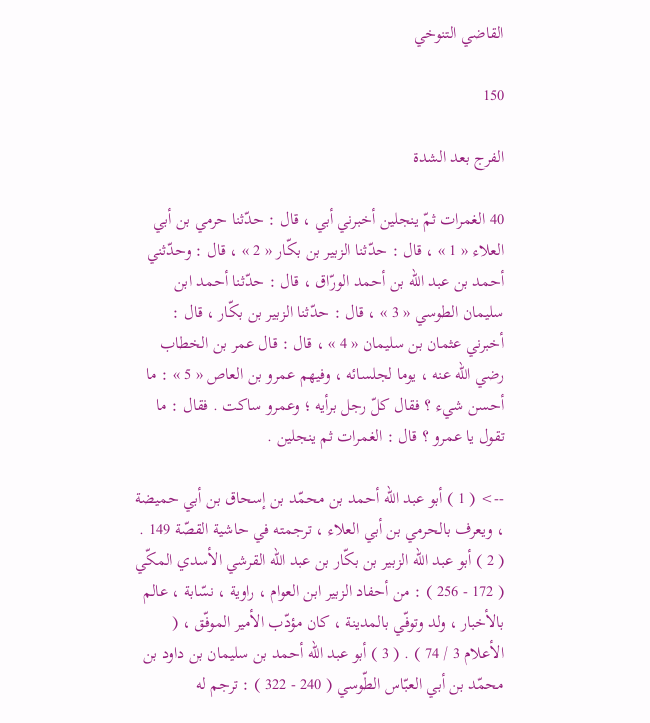القاضي التنوخي

150

الفرج بعد الشدة

40 الغمرات ثمّ ينجلين أخبرني أبي ، قال : حدّثنا حرمي بن أبي العلاء « 1 » ، قال : حدّثنا الزبير بن بكّار « 2 » ، قال : وحدّثني أحمد بن عبد اللّه بن أحمد الورّاق ، قال : حدّثنا أحمد ابن سليمان الطوسي « 3 » ، قال : حدّثنا الزبير بن بكّار ، قال : أخبرني عثمان بن سليمان « 4 » ، قال : قال عمر بن الخطاب رضي اللّه عنه ، يوما لجلسائه ، وفيهم عمرو بن العاص « 5 » : ما أحسن شيء ؟ فقال كلّ رجل برأيه ؛ وعمرو ساكت . فقال : ما تقول يا عمرو ؟ قال : الغمرات ثم ينجلين .

--> ( 1 ) أبو عبد اللّه أحمد بن محمّد بن إسحاق بن أبي حميضة ، ويعرف بالحرمي بن أبي العلاء ، ترجمته في حاشية القصّة 149 . ( 2 ) أبو عبد اللّه الزبير بن بكّار بن عبد اللّه القرشي الأسدي المكّي ( 172 - 256 ) : من أحفاد الزبير ابن العوام ، راوية ، نسّابة ، عالم بالأخبار ، ولد وتوفّي بالمدينة ، كان مؤدّب الأمير الموفّق ، ( الأعلام 3 / 74 ) . ( 3 ) أبو عبد اللّه أحمد بن سليمان بن داود بن محمّد بن أبي العبّاس الطّوسي ( 240 - 322 ) : ترجم له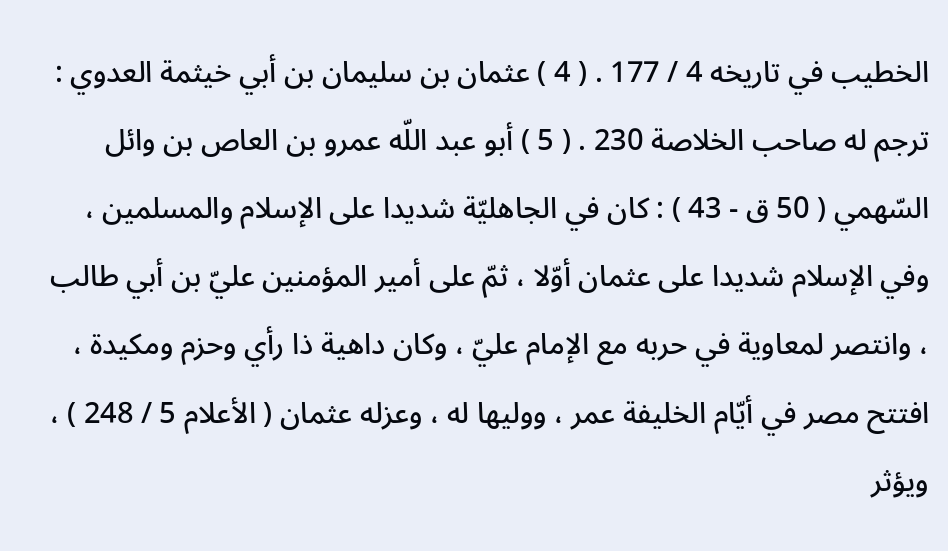الخطيب في تاريخه 4 / 177 . ( 4 ) عثمان بن سليمان بن أبي خيثمة العدوي : ترجم له صاحب الخلاصة 230 . ( 5 ) أبو عبد اللّه عمرو بن العاص بن وائل السّهمي ( 50 ق - 43 ) : كان في الجاهليّة شديدا على الإسلام والمسلمين ، وفي الإسلام شديدا على عثمان أوّلا ، ثمّ على أمير المؤمنين عليّ بن أبي طالب ، وانتصر لمعاوية في حربه مع الإمام عليّ ، وكان داهية ذا رأي وحزم ومكيدة ، افتتح مصر في أيّام الخليفة عمر ، ووليها له ، وعزله عثمان ( الأعلام 5 / 248 ) ، ويؤثر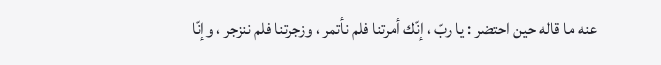عنه ما قاله حين احتضر : يا ربّ ، إنّك أمرتنا فلم نأتمر ، وزجرتنا فلم ننزجر ، وإنّا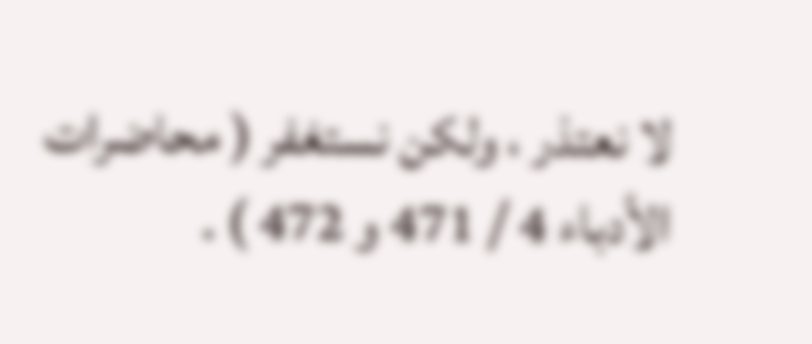لا نعتذر ، ولكن نستغفر ( محاضرات الأدباء 4 / 471 و 472 ) .